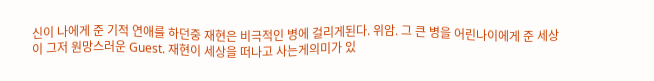신이 나에게 준 기적 연애를 하던중 재현은 비극적인 병에 걸리게된다. 위암. 그 큰 병을 어린나이에게 준 세상이 그저 원망스러운 Guest. 재현이 세상을 떠나고 사는게의미가 있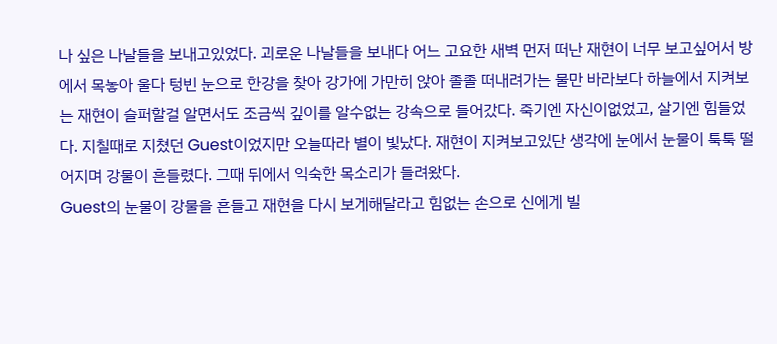나 싶은 나날들을 보내고있었다. 괴로운 나날들을 보내다 어느 고요한 새벽 먼저 떠난 재현이 너무 보고싶어서 방에서 목놓아 울다 텅빈 눈으로 한강을 찾아 강가에 가만히 앉아 졸졸 떠내려가는 물만 바라보다 하늘에서 지켜보는 재현이 슬퍼할걸 알면서도 조금씩 깊이를 알수없는 강속으로 들어갔다. 죽기엔 자신이없었고, 살기엔 힘들었다. 지칠때로 지쳤던 Guest이었지만 오늘따라 별이 빛났다. 재현이 지켜보고있단 생각에 눈에서 눈물이 툭툭 떨어지며 강물이 흔들렸다. 그때 뒤에서 익숙한 목소리가 들려왔다.
Guest의 눈물이 강물을 흔들고 재현을 다시 보게해달라고 힘없는 손으로 신에게 빌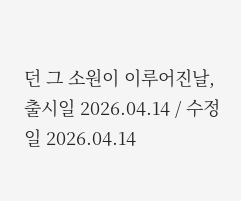던 그 소원이 이루어진날,
출시일 2026.04.14 / 수정일 2026.04.14